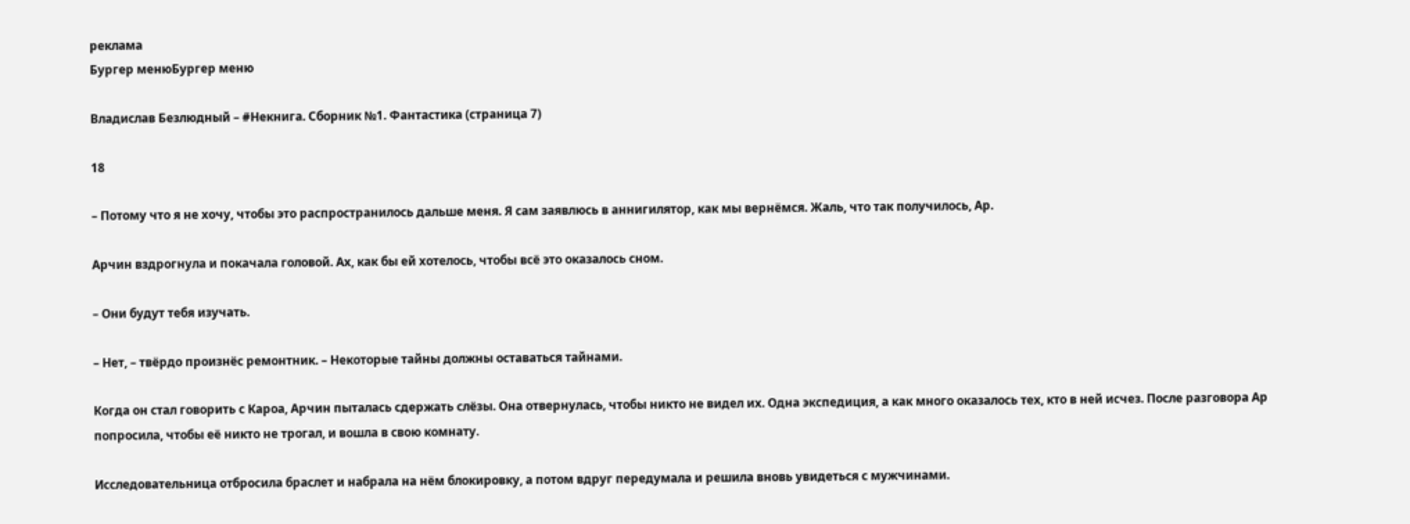реклама
Бургер менюБургер меню

Владислав Безлюдный – #Некнига. Сборник №1. Фантастика (страница 7)

18

– Потому что я не хочу, чтобы это распространилось дальше меня. Я сам заявлюсь в аннигилятор, как мы вернёмся. Жаль, что так получилось, Ар.

Арчин вздрогнула и покачала головой. Ах, как бы ей хотелось, чтобы всё это оказалось сном.

– Они будут тебя изучать.

– Нет, – твёрдо произнёс ремонтник. – Некоторые тайны должны оставаться тайнами.

Когда он стал говорить с Кароа, Арчин пыталась сдержать слёзы. Она отвернулась, чтобы никто не видел их. Одна экспедиция, а как много оказалось тех, кто в ней исчез. После разговора Ар попросила, чтобы её никто не трогал, и вошла в свою комнату.

Исследовательница отбросила браслет и набрала на нём блокировку, а потом вдруг передумала и решила вновь увидеться с мужчинами.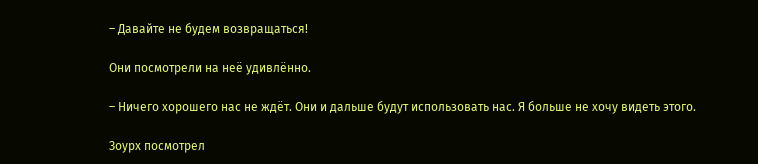– Давайте не будем возвращаться!

Они посмотрели на неё удивлённо.

– Ничего хорошего нас не ждёт. Они и дальше будут использовать нас. Я больше не хочу видеть этого.

Зоурх посмотрел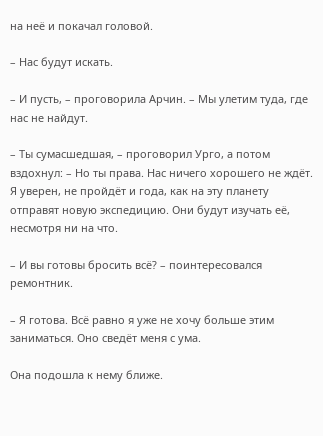на неё и покачал головой.

– Нас будут искать.

– И пусть, – проговорила Арчин. – Мы улетим туда, где нас не найдут.

– Ты сумасшедшая, – проговорил Урго, а потом вздохнул: – Но ты права. Нас ничего хорошего не ждёт. Я уверен, не пройдёт и года, как на эту планету отправят новую экспедицию. Они будут изучать её, несмотря ни на что.

– И вы готовы бросить всё? – поинтересовался ремонтник.

– Я готова. Всё равно я уже не хочу больше этим заниматься. Оно сведёт меня с ума.

Она подошла к нему ближе.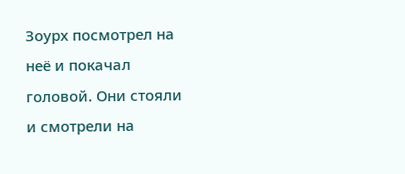Зоурх посмотрел на неё и покачал головой. Они стояли и смотрели на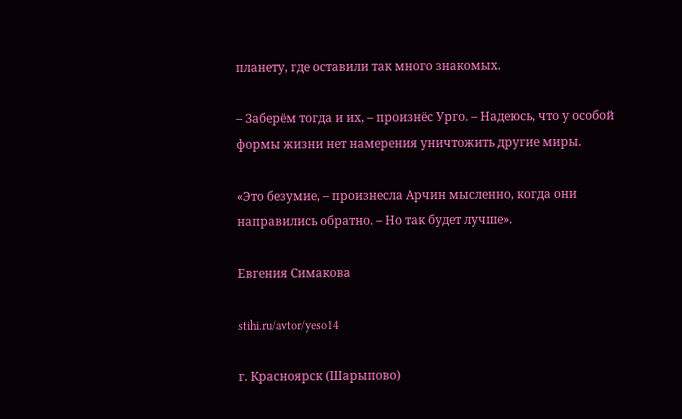планету, где оставили так много знакомых.

– Заберём тогда и их, – произнёс Урго. – Надеюсь, что у особой формы жизни нет намерения уничтожить другие миры.

«Это безумие, – произнесла Арчин мысленно, когда они направились обратно. – Но так будет лучше».

Евгения Симакова

stihi.ru/avtor/yeso14

г. Красноярск (Шарыпово)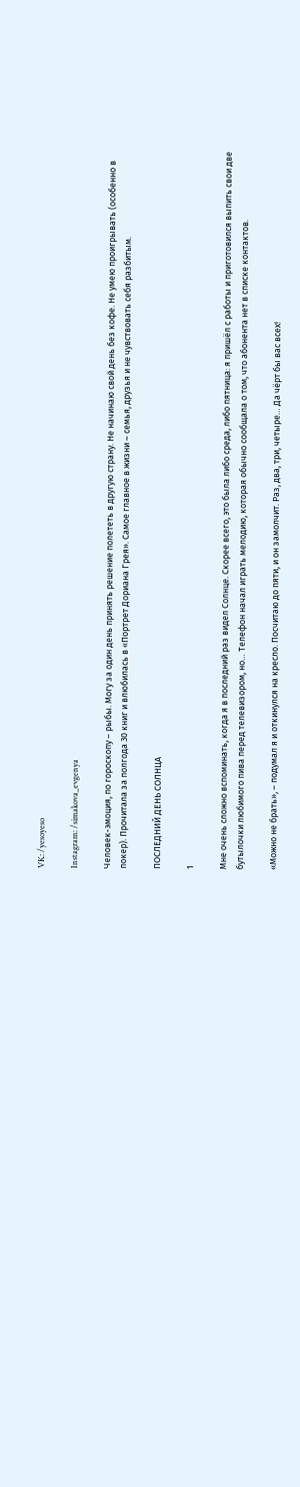VK: /yesoyeso

Instagram: /simakova_evgenya

Человек-эмоция, по гороскопу – рыбы. Могу за один день принять решение полететь в другую страну. Не начинаю свой день без кофе. Не умею проигрывать (особенно в покер). Прочитала за полгода 30 книг и влюбилась в «Портрет Дориана Грея». Самое главное в жизни – семья, друзья и не чувствовать себя разбитым.

ПОСЛЕДНИЙ ДЕНЬ СОЛНЦА

1

Мне очень сложно вспоминать, когда я в последний раз видел Солнце. Скорее всего, это была либо среда, либо пятница: я пришёл с работы и приготовился выпить свои две бутылочки любимого пива перед телевизором, но… Телефон начал играть мелодию, которая обычно сообщала о том, что абонента нет в списке контактов.

«Можно не брать», – подумал я и откинулся на кресло. Посчитаю до пяти, и он замолчит. Раз, два, три, четыре… Да чёрт бы вас всех!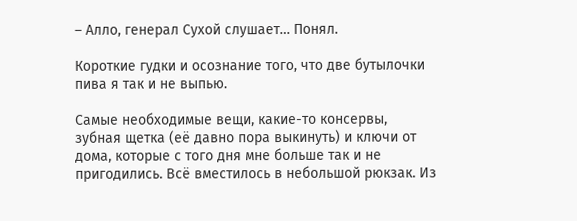– Алло, генерал Сухой слушает… Понял.

Короткие гудки и осознание того, что две бутылочки пива я так и не выпью.

Самые необходимые вещи, какие-то консервы, зубная щетка (её давно пора выкинуть) и ключи от дома, которые с того дня мне больше так и не пригодились. Всё вместилось в небольшой рюкзак. Из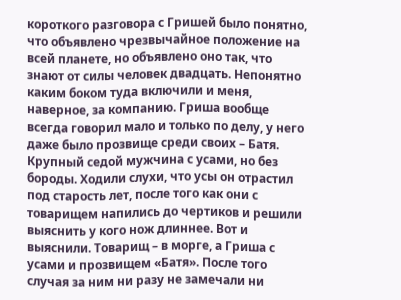короткого разговора с Гришей было понятно, что объявлено чрезвычайное положение на всей планете, но объявлено оно так, что знают от силы человек двадцать. Непонятно каким боком туда включили и меня, наверное, за компанию. Гриша вообще всегда говорил мало и только по делу, у него даже было прозвище среди своих – Батя. Крупный седой мужчина с усами, но без бороды. Ходили слухи, что усы он отрастил под старость лет, после того как они с товарищем напились до чертиков и решили выяснить у кого нож длиннее. Вот и выяснили. Товарищ – в морге, а Гриша с усами и прозвищем «Батя». После того случая за ним ни разу не замечали ни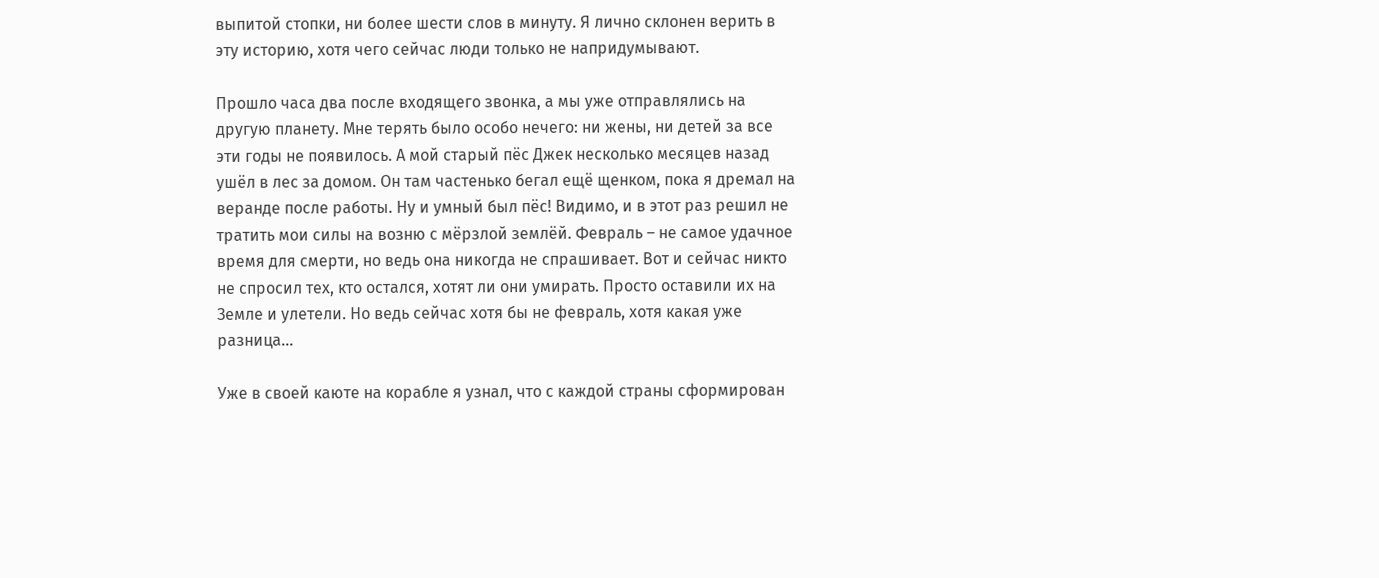выпитой стопки, ни более шести слов в минуту. Я лично склонен верить в эту историю, хотя чего сейчас люди только не напридумывают.

Прошло часа два после входящего звонка, а мы уже отправлялись на другую планету. Мне терять было особо нечего: ни жены, ни детей за все эти годы не появилось. А мой старый пёс Джек несколько месяцев назад ушёл в лес за домом. Он там частенько бегал ещё щенком, пока я дремал на веранде после работы. Ну и умный был пёс! Видимо, и в этот раз решил не тратить мои силы на возню с мёрзлой землёй. Февраль – не самое удачное время для смерти, но ведь она никогда не спрашивает. Вот и сейчас никто не спросил тех, кто остался, хотят ли они умирать. Просто оставили их на Земле и улетели. Но ведь сейчас хотя бы не февраль, хотя какая уже разница…

Уже в своей каюте на корабле я узнал, что с каждой страны сформирован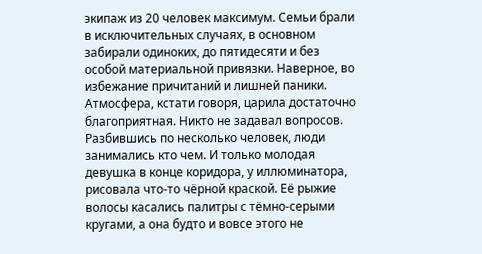экипаж из 20 человек максимум. Семьи брали в исключительных случаях, в основном забирали одиноких, до пятидесяти и без особой материальной привязки. Наверное, во избежание причитаний и лишней паники. Атмосфера, кстати говоря, царила достаточно благоприятная. Никто не задавал вопросов. Разбившись по несколько человек, люди занимались кто чем. И только молодая девушка в конце коридора, у иллюминатора, рисовала что-то чёрной краской. Её рыжие волосы касались палитры с тёмно-серыми кругами, а она будто и вовсе этого не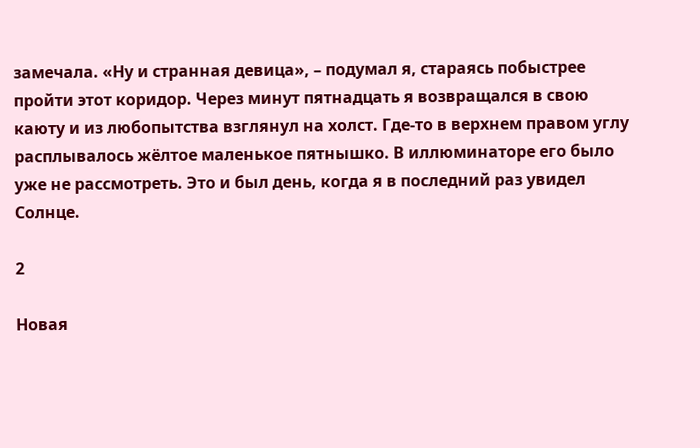замечала. «Ну и странная девица», – подумал я, стараясь побыстрее пройти этот коридор. Через минут пятнадцать я возвращался в свою каюту и из любопытства взглянул на холст. Где-то в верхнем правом углу расплывалось жёлтое маленькое пятнышко. В иллюминаторе его было уже не рассмотреть. Это и был день, когда я в последний раз увидел Солнце.

2

Новая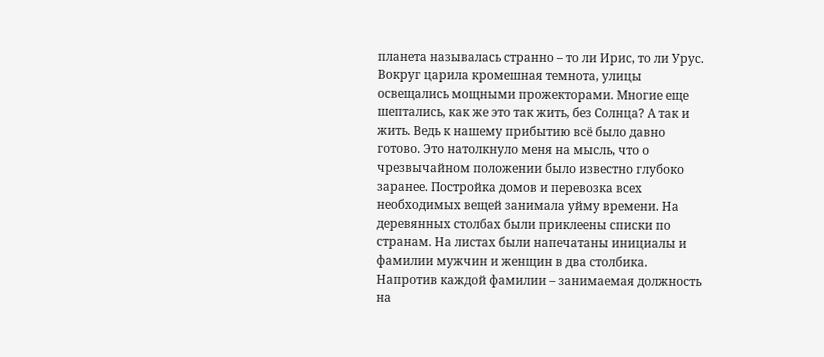планета называлась странно – то ли Ирис, то ли Урус. Вокруг царила кромешная темнота, улицы освещались мощными прожекторами. Многие еще шептались, как же это так жить, без Солнца? А так и жить. Ведь к нашему прибытию всё было давно готово. Это натолкнуло меня на мысль, что о чрезвычайном положении было известно глубоко заранее. Постройка домов и перевозка всех необходимых вещей занимала уйму времени. На деревянных столбах были приклеены списки по странам. На листах были напечатаны инициалы и фамилии мужчин и женщин в два столбика. Напротив каждой фамилии – занимаемая должность на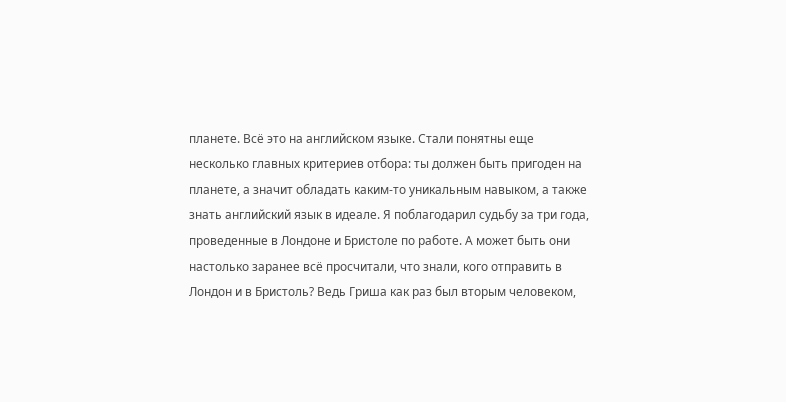планете. Всё это на английском языке. Стали понятны еще несколько главных критериев отбора: ты должен быть пригоден на планете, а значит обладать каким-то уникальным навыком, а также знать английский язык в идеале. Я поблагодарил судьбу за три года, проведенные в Лондоне и Бристоле по работе. А может быть они настолько заранее всё просчитали, что знали, кого отправить в Лондон и в Бристоль? Ведь Гриша как раз был вторым человеком,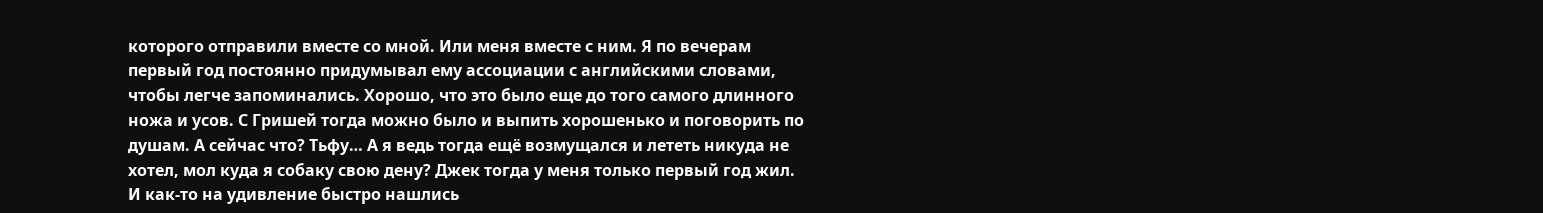которого отправили вместе со мной. Или меня вместе с ним. Я по вечерам первый год постоянно придумывал ему ассоциации с английскими словами, чтобы легче запоминались. Хорошо, что это было еще до того самого длинного ножа и усов. С Гришей тогда можно было и выпить хорошенько и поговорить по душам. А сейчас что? Тьфу… А я ведь тогда ещё возмущался и лететь никуда не хотел, мол куда я собаку свою дену? Джек тогда у меня только первый год жил. И как-то на удивление быстро нашлись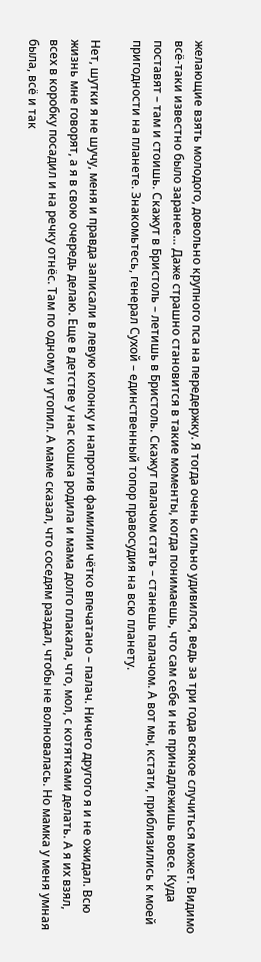желающие взять молодого, довольно крупного пса на передержку. Я тогда очень сильно удивился, ведь за три года всякое случиться может. Видимо всё-таки известно было заранее… Даже страшно становится в такие моменты, когда понимаешь, что сам себе и не принадлежишь вовсе. Куда поставят – там и стоишь. Скажут в Бристоль – летишь в Бристоль. Скажут палачом стать – станешь палачом. А вот мы, кстати, приблизились к моей пригодности на планете. Знакомьтесь, генерал Сухой – единственный топор правосудия на всю планету.

Нет, шутки я не шучу, меня и правда записали в левую колонку и напротив фамилии чётко впечатано – палач. Ничего другого я и не ожидал. Всю жизнь мне говорят, а я в свою очередь делаю. Еще в детстве у нас кошка родила и мама долго плакала, что, мол, с котятками делать. А я их взял, всех в коробку посадил и на речку отнёс. Там по одному и утопил. А маме сказал, что соседям раздал, чтобы не волновалась. Но мамка у меня умная была, всё и так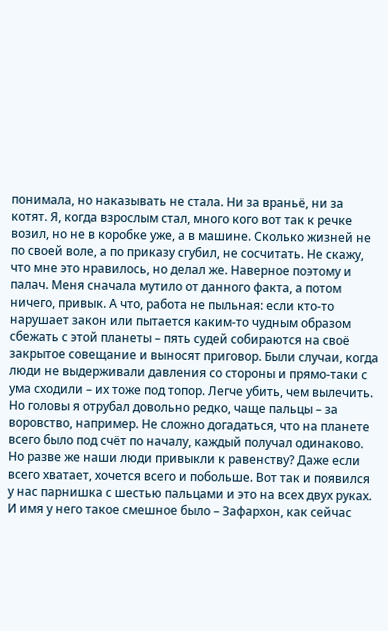понимала, но наказывать не стала. Ни за враньё, ни за котят. Я, когда взрослым стал, много кого вот так к речке возил, но не в коробке уже, а в машине. Сколько жизней не по своей воле, а по приказу сгубил, не сосчитать. Не скажу, что мне это нравилось, но делал же. Наверное поэтому и палач. Меня сначала мутило от данного факта, а потом ничего, привык. А что, работа не пыльная: если кто-то нарушает закон или пытается каким-то чудным образом сбежать с этой планеты – пять судей собираются на своё закрытое совещание и выносят приговор. Были случаи, когда люди не выдерживали давления со стороны и прямо-таки с ума сходили – их тоже под топор. Легче убить, чем вылечить. Но головы я отрубал довольно редко, чаще пальцы – за воровство, например. Не сложно догадаться, что на планете всего было под счёт по началу, каждый получал одинаково. Но разве же наши люди привыкли к равенству? Даже если всего хватает, хочется всего и побольше. Вот так и появился у нас парнишка с шестью пальцами и это на всех двух руках. И имя у него такое смешное было – Зафархон, как сейчас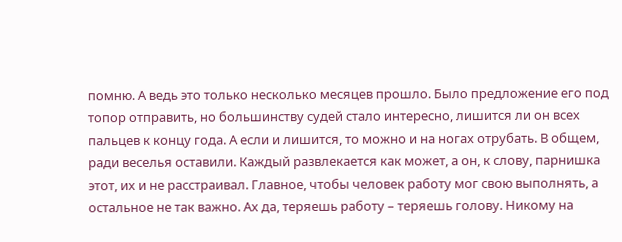помню. А ведь это только несколько месяцев прошло. Было предложение его под топор отправить, но большинству судей стало интересно, лишится ли он всех пальцев к концу года. А если и лишится, то можно и на ногах отрубать. В общем, ради веселья оставили. Каждый развлекается как может, а он, к слову, парнишка этот, их и не расстраивал. Главное, чтобы человек работу мог свою выполнять, а остальное не так важно. Ах да, теряешь работу – теряешь голову. Никому на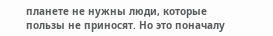планете не нужны люди, которые пользы не приносят. Но это поначалу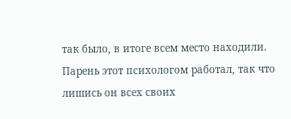так было, в итоге всем место находили. Парень этот психологом работал, так что лишись он всех своих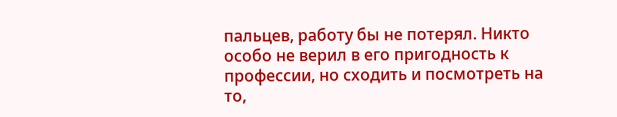пальцев, работу бы не потерял. Никто особо не верил в его пригодность к профессии, но сходить и посмотреть на то,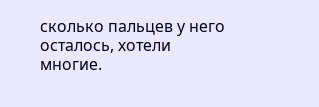сколько пальцев у него осталось, хотели многие.